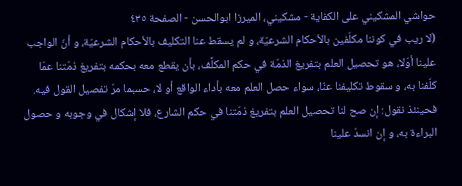حواشي المشكيني علی الكفاية - مشکیني، الميرزا ابوالحسن - الصفحة ٤٣٥
(لا ريب في كوننا مكلّفين بالأحكام الشرعيّة، و لم يسقط عنا التكليف بالأحكام الشرعيّة، و أنّ الواجب علينا أوّلا، هو تحصيل العلم بتفريغ الذمّة في حكم المكلَّف، بأن يقطع معه بحكمه بتفريغ ذمّتنا عمّا كلّفنا به، و سقوط تكليفنا عنّا، سواء حصل العلم معه بأداء الواقع أو لا، حسبما مرّ تفصيل القول فيه.
فحينئذ نقول: إن صح لنا تحصيل العلم بتفريغ ذمّتنا في حكم الشارع، فلا إشكال في وجوبه و حصول البراءة به، و إن انسدّ علينا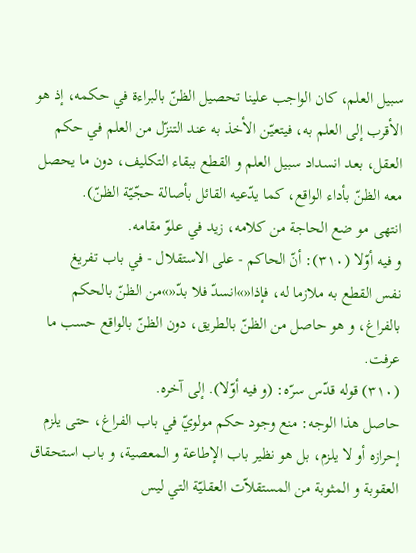سبيل العلم، كان الواجب علينا تحصيل الظنّ بالبراءة في حكمه، إذ هو الأقرب إلى العلم به، فيتعيّن الأخذ به عند التنزّل من العلم في حكم العقل، بعد انسداد سبيل العلم و القطع ببقاء التكليف، دون ما يحصل معه الظنّ بأداء الواقع، كما يدّعيه القائل بأصالة حجّيّة الظنّ).
انتهى مو ضع الحاجة من كلامه، زيد في علوّ مقامه.
و فيه أوّلا (٣١٠): أنّ الحاكم - على الاستقلال - في باب تفريغ
نفس القطع به ملازما له، فإذا«»انسدّ فلا بدّ«»من الظنّ بالحكم بالفراغ، و هو حاصل من الظنّ بالطريق، دون الظنّ بالواقع حسب ما عرفت.
(٣١٠) قوله قدّس سرّه: (و فيه أوّلا). إلى آخره.
حاصل هذا الوجه: منع وجود حكم مولويّ في باب الفراغ، حتى يلزم إحرازه أو لا يلزم، بل هو نظير باب الإطاعة و المعصية، و باب استحقاق العقوبة و المثوبة من المستقلاّت العقليّة التي ليس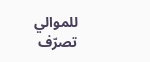للموالي تصرّف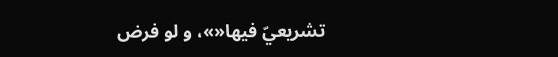تشريعيّ فيها«»، و لو فرض